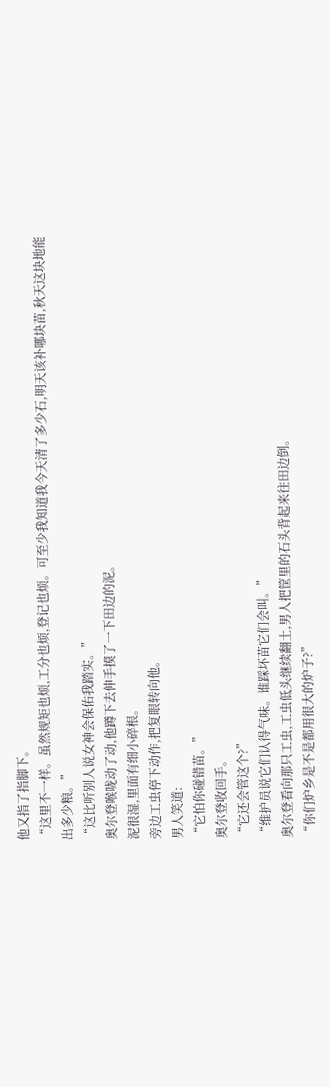他又指了指脚下。
“这里不一样。虽然规矩也烦,工分也烦,登记也烦。可至少我知道我今天清了多少石,明天该补哪块苗,秋天这块地能出多少粮。”
“这比听别人说女神会保佑我踏实。”
奥尔登喉咙动了动,他蹲下去伸手摸了一下田边的泥。
泥很湿,里面有细小碎根。
旁边工虫停下动作,把复眼转向他。
男人笑道:
“它怕你碰错苗。”
奥尔登收回手。
“它还会管这个?”
“维护员说它们认得气味。谁踩坏苗它们会叫。”
奥尔登看向那只工虫,工虫低头继续翻土,男人把筐里的石头背起来往田边倒。
“你们炉乡是不是都用很大的炉子?”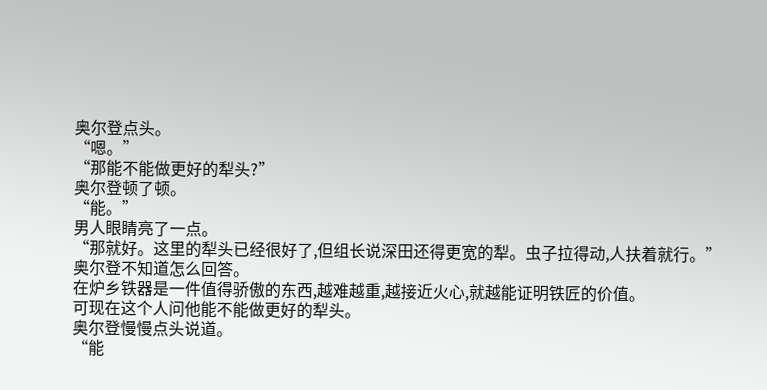奥尔登点头。
“嗯。”
“那能不能做更好的犁头?”
奥尔登顿了顿。
“能。”
男人眼睛亮了一点。
“那就好。这里的犁头已经很好了,但组长说深田还得更宽的犁。虫子拉得动,人扶着就行。”
奥尔登不知道怎么回答。
在炉乡铁器是一件值得骄傲的东西,越难越重,越接近火心,就越能证明铁匠的价值。
可现在这个人问他能不能做更好的犁头。
奥尔登慢慢点头说道。
“能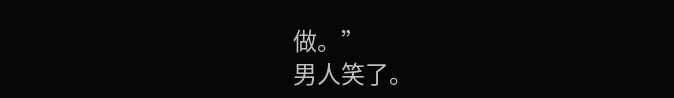做。”
男人笑了。